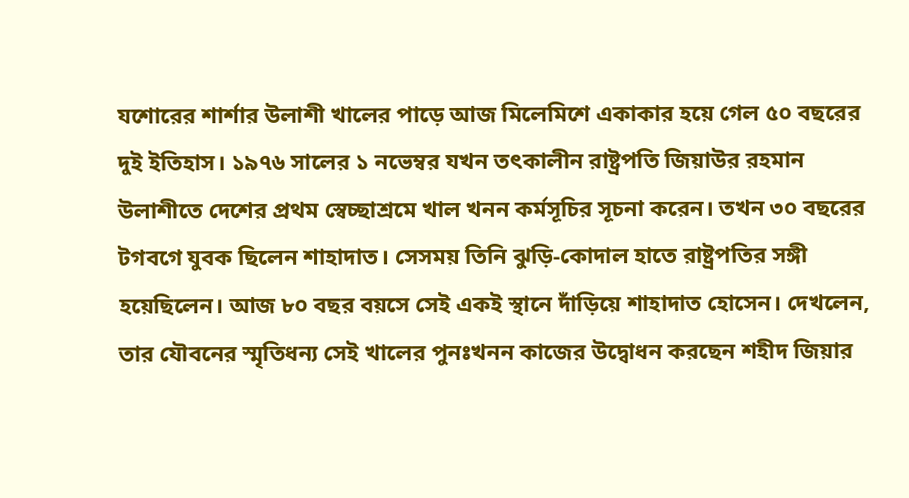যশোরের শার্শার উলাশী খালের পাড়ে আজ মিলেমিশে একাকার হয়ে গেল ৫০ বছরের দুই ইতিহাস। ১৯৭৬ সালের ১ নভেম্বর যখন তৎকালীন রাষ্ট্রপতি জিয়াউর রহমান উলাশীতে দেশের প্রথম স্বেচ্ছাশ্রমে খাল খনন কর্মসূচির সূচনা করেন। তখন ৩০ বছরের টগবগে যুবক ছিলেন শাহাদাত। সেসময় তিনি ঝুড়ি-কোদাল হাতে রাষ্ট্রপতির সঙ্গী হয়েছিলেন। আজ ৮০ বছর বয়সে সেই একই স্থানে দাঁড়িয়ে শাহাদাত হোসেন। দেখলেন, তার যৌবনের স্মৃতিধন্য সেই খালের পুনঃখনন কাজের উদ্বোধন করছেন শহীদ জিয়ার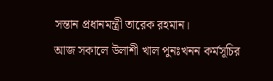সন্তান প্রধানমন্ত্রী তারেক রহমান।
আজ সকালে উলাশী খাল পুনঃখনন কর্মসূচির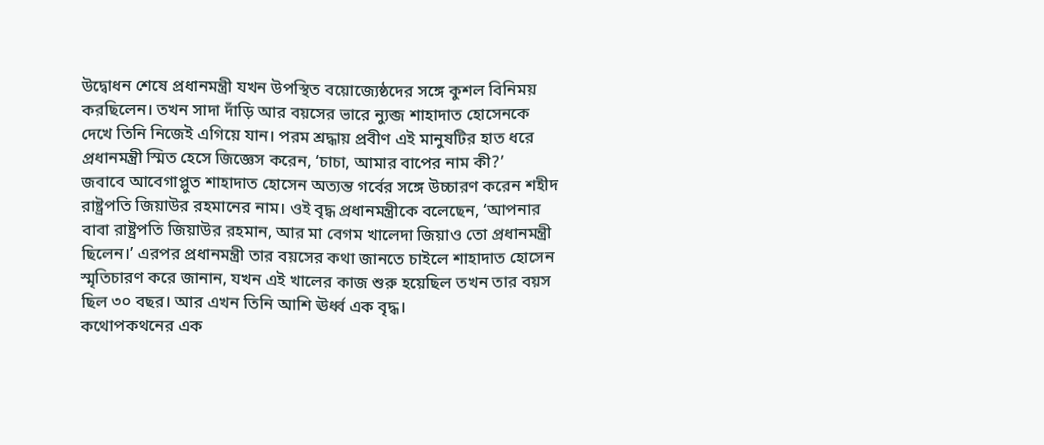উদ্বোধন শেষে প্রধানমন্ত্রী যখন উপস্থিত বয়োজ্যেষ্ঠদের সঙ্গে কুশল বিনিময় করছিলেন। তখন সাদা দাঁড়ি আর বয়সের ভারে ন্যুব্জ শাহাদাত হোসেনকে দেখে তিনি নিজেই এগিয়ে যান। পরম শ্রদ্ধায় প্রবীণ এই মানুষটির হাত ধরে প্রধানমন্ত্রী স্মিত হেসে জিজ্ঞেস করেন, ‘চাচা, আমার বাপের নাম কী?’
জবাবে আবেগাপ্লুত শাহাদাত হোসেন অত্যন্ত গর্বের সঙ্গে উচ্চারণ করেন শহীদ রাষ্ট্রপতি জিয়াউর রহমানের নাম। ওই বৃদ্ধ প্রধানমন্ত্রীকে বলেছেন, ‘আপনার বাবা রাষ্ট্রপতি জিয়াউর রহমান, আর মা বেগম খালেদা জিয়াও তো প্রধানমন্ত্রী ছিলেন।’ এরপর প্রধানমন্ত্রী তার বয়সের কথা জানতে চাইলে শাহাদাত হোসেন স্মৃতিচারণ করে জানান, যখন এই খালের কাজ শুরু হয়েছিল তখন তার বয়স ছিল ৩০ বছর। আর এখন তিনি আশি ঊর্ধ্ব এক বৃদ্ধ।
কথোপকথনের এক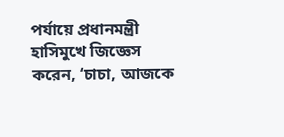পর্যায়ে প্রধানমন্ত্রী হাসিমুখে জিজ্ঞেস করেন, ‘চাচা, আজকে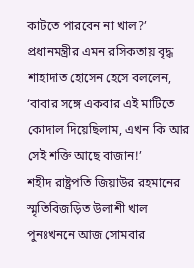কাটতে পারবেন না খাল?’ প্রধানমন্ত্রীর এমন রসিকতায় বৃদ্ধ শাহাদাত হোসেন হেসে বললেন, ‘বাবার সঙ্গে একবার এই মাটিতে কোদাল দিয়েছিলাম, এখন কি আর সেই শক্তি আছে বাজান!’
শহীদ রাষ্ট্রপতি জিয়াউর রহমানের স্মৃতিবিজড়িত উলাশী খাল পুনঃখননে আজ সোমবার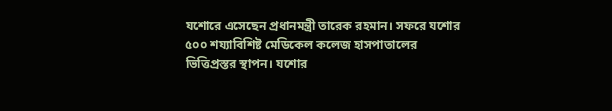যশোরে এসেছেন প্রধানমন্ত্রী তারেক রহমান। সফরে যশোর ৫০০ শয্যাবিশিষ্ট মেডিকেল কলেজ হাসপাতালের ভিত্তিপ্রস্তর স্থাপন। যশোর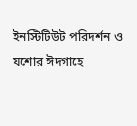ইনস্টিটিউট পরিদর্শন ও যশোর ঈদগাহে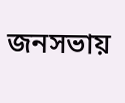জনসভায়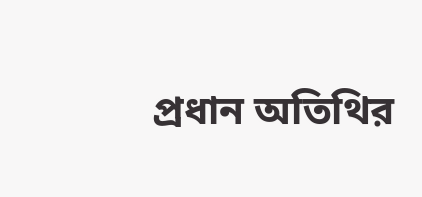প্রধান অতিথির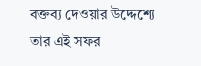বক্তব্য দেওয়ার উদ্দেশ্যে তার এই সফর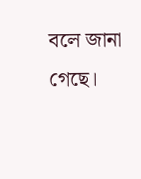বলে জানা গেছে।